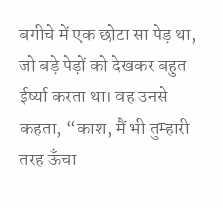बगीचे में एक छोटा सा पेड़ था, जो बड़े पेड़ों को देखकर बहुत ईर्ष्या करता था। वह उनसे कहता, “काश, मैं भी तुम्हारी तरह ऊँचा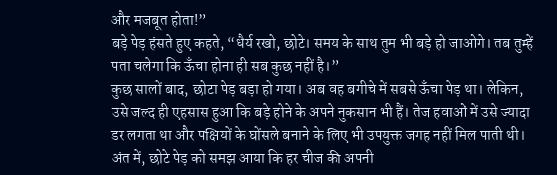और मजबूत होता!”
बड़े पेड़ हंसते हुए कहते, “धैर्य रखो, छोटे। समय के साथ तुम भी बड़े हो जाओगे। तब तुम्हें पता चलेगा कि ऊँचा होना ही सब कुछ नहीं है।”
कुछ सालों बाद, छोटा पेड़ बड़ा हो गया। अब वह बगीचे में सबसे ऊँचा पेड़ था। लेकिन, उसे जल्द ही एहसास हुआ कि बड़े होने के अपने नुकसान भी हैं। तेज हवाओं में उसे ज्यादा डर लगता था और पक्षियों के घोंसले बनाने के लिए भी उपयुक्त जगह नहीं मिल पाती थी।
अंत में, छोटे पेड़ को समझ आया कि हर चीज की अपनी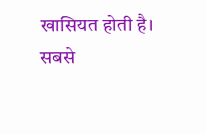खासियत होती है। सबसे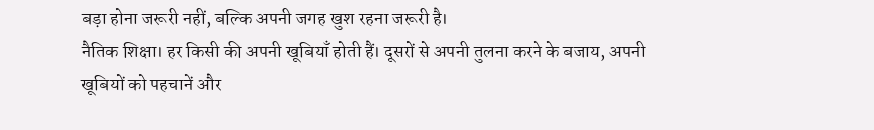बड़ा होना जरूरी नहीं, बल्कि अपनी जगह खुश रहना जरूरी है।
नैतिक शिक्षा। हर किसी की अपनी खूबियाँ होती हैं। दूसरों से अपनी तुलना करने के बजाय, अपनी खूबियों को पहचानें और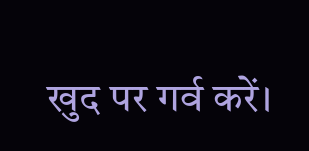खुद पर गर्व करें।